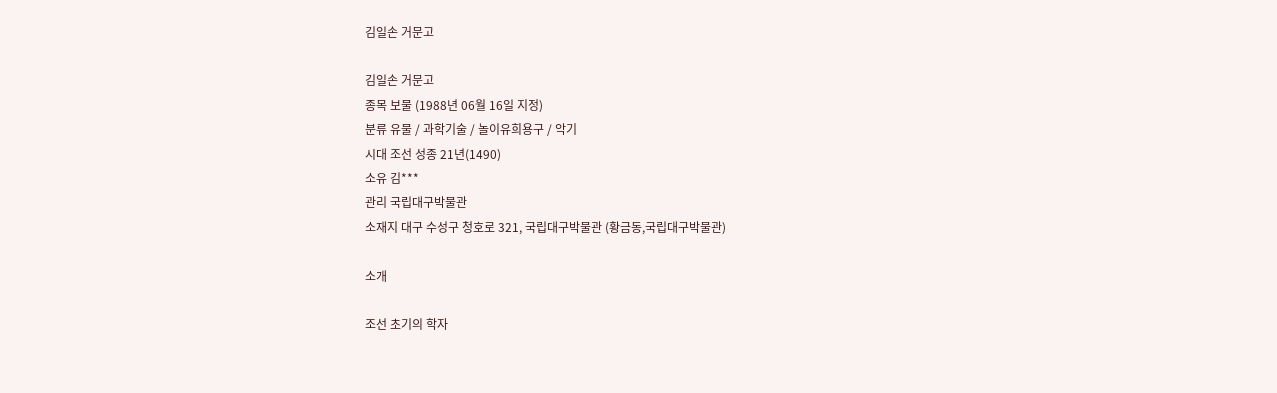김일손 거문고

김일손 거문고
종목 보물 (1988년 06월 16일 지정)
분류 유물 / 과학기술 / 놀이유희용구 / 악기
시대 조선 성종 21년(1490)
소유 김***
관리 국립대구박물관
소재지 대구 수성구 청호로 321, 국립대구박물관 (황금동,국립대구박물관)

소개

조선 초기의 학자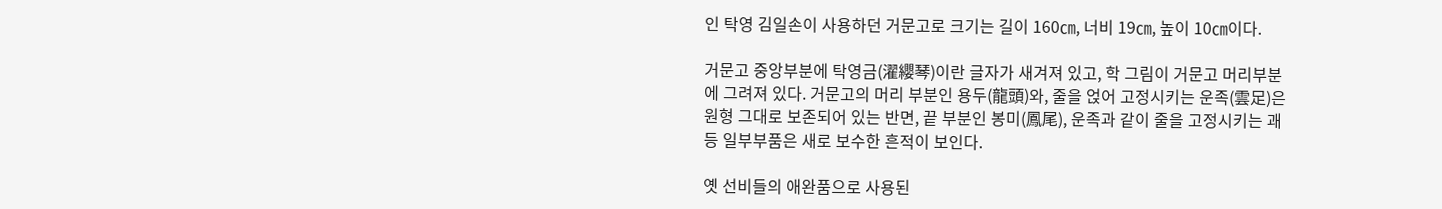인 탁영 김일손이 사용하던 거문고로 크기는 길이 160㎝, 너비 19㎝, 높이 10㎝이다.

거문고 중앙부분에 탁영금(濯纓琴)이란 글자가 새겨져 있고, 학 그림이 거문고 머리부분에 그려져 있다. 거문고의 머리 부분인 용두(龍頭)와, 줄을 얹어 고정시키는 운족(雲足)은 원형 그대로 보존되어 있는 반면, 끝 부분인 봉미(鳳尾), 운족과 같이 줄을 고정시키는 괘 등 일부부품은 새로 보수한 흔적이 보인다.

옛 선비들의 애완품으로 사용된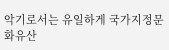악기로서는 유일하게 국가지정문화유산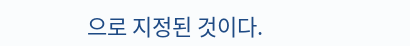으로 지정된 것이다.